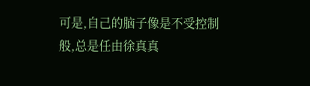可是,自己的脑子像是不受控制般,总是任由徐真真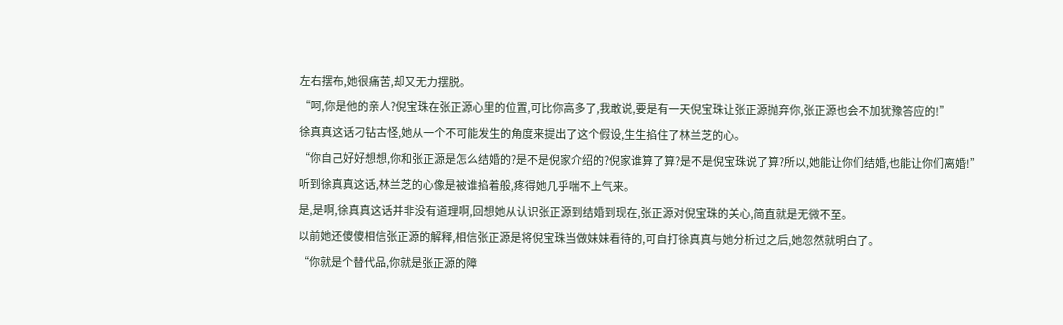左右摆布,她很痛苦,却又无力摆脱。
“呵,你是他的亲人?倪宝珠在张正源心里的位置,可比你高多了,我敢说,要是有一天倪宝珠让张正源抛弃你,张正源也会不加犹豫答应的!”
徐真真这话刁钻古怪,她从一个不可能发生的角度来提出了这个假设,生生掐住了林兰芝的心。
“你自己好好想想,你和张正源是怎么结婚的?是不是倪家介绍的?倪家谁算了算?是不是倪宝珠说了算?所以,她能让你们结婚,也能让你们离婚!”
听到徐真真这话,林兰芝的心像是被谁掐着般,疼得她几乎喘不上气来。
是,是啊,徐真真这话并非没有道理啊,回想她从认识张正源到结婚到现在,张正源对倪宝珠的关心,简直就是无微不至。
以前她还傻傻相信张正源的解释,相信张正源是将倪宝珠当做妹妹看待的,可自打徐真真与她分析过之后,她忽然就明白了。
“你就是个替代品,你就是张正源的障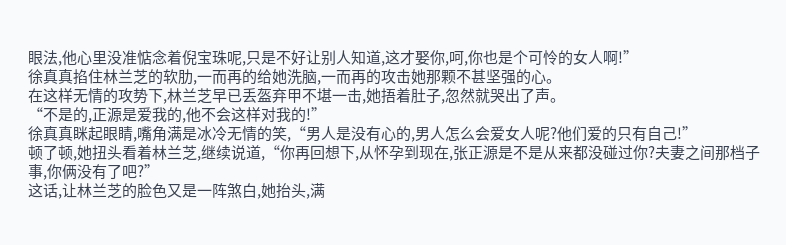眼法,他心里没准惦念着倪宝珠呢,只是不好让别人知道,这才娶你,呵,你也是个可怜的女人啊!”
徐真真掐住林兰芝的软肋,一而再的给她洗脑,一而再的攻击她那颗不甚坚强的心。
在这样无情的攻势下,林兰芝早已丢盔弃甲不堪一击,她捂着肚子,忽然就哭出了声。
“不是的,正源是爱我的,他不会这样对我的!”
徐真真眯起眼睛,嘴角满是冰冷无情的笑,“男人是没有心的,男人怎么会爱女人呢?他们爱的只有自己!”
顿了顿,她扭头看着林兰芝,继续说道,“你再回想下,从怀孕到现在,张正源是不是从来都没碰过你?夫妻之间那档子事,你俩没有了吧?”
这话,让林兰芝的脸色又是一阵煞白,她抬头,满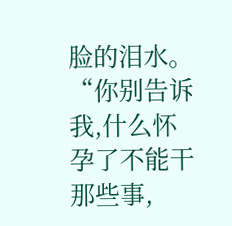脸的泪水。
“你别告诉我,什么怀孕了不能干那些事,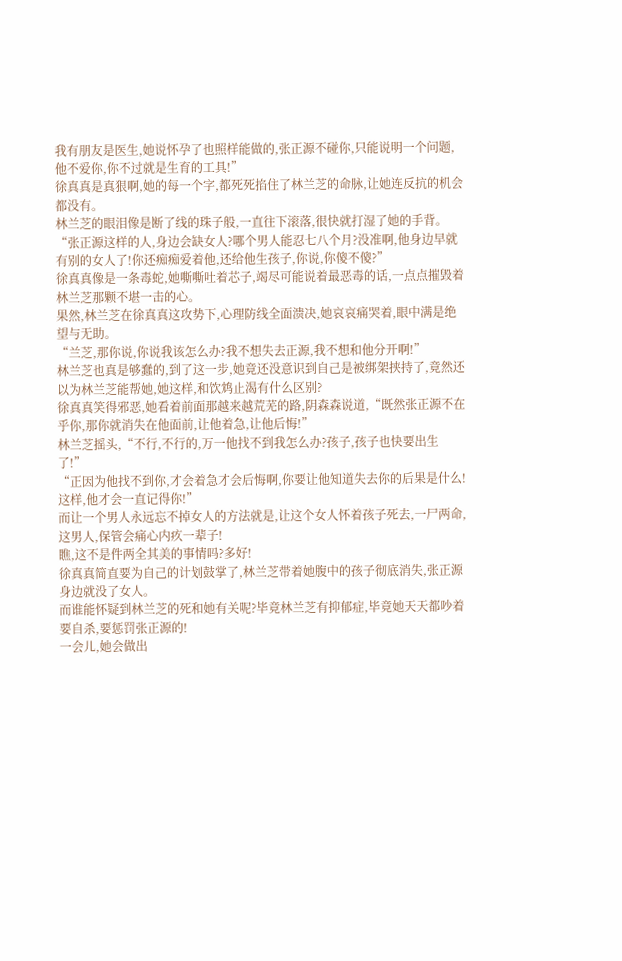我有朋友是医生,她说怀孕了也照样能做的,张正源不碰你,只能说明一个问题,他不爱你,你不过就是生育的工具!”
徐真真是真狠啊,她的每一个字,都死死掐住了林兰芝的命脉,让她连反抗的机会都没有。
林兰芝的眼泪像是断了线的珠子般,一直往下滚落,很快就打湿了她的手背。
“张正源这样的人,身边会缺女人?哪个男人能忍七八个月?没准啊,他身边早就有别的女人了!你还痴痴爱着他,还给他生孩子,你说,你傻不傻?”
徐真真像是一条毒蛇,她嘶嘶吐着芯子,竭尽可能说着最恶毒的话,一点点摧毁着林兰芝那颗不堪一击的心。
果然,林兰芝在徐真真这攻势下,心理防线全面溃决,她哀哀痛哭着,眼中满是绝望与无助。
“兰芝,那你说,你说我该怎么办?我不想失去正源,我不想和他分开啊!”
林兰芝也真是够蠢的,到了这一步,她竟还没意识到自己是被绑架挟持了,竟然还以为林兰芝能帮她,她这样,和饮鸩止渴有什么区别?
徐真真笑得邪恶,她看着前面那越来越荒芜的路,阴森森说道,“既然张正源不在乎你,那你就消失在他面前,让他着急,让他后悔!”
林兰芝摇头,“不行,不行的,万一他找不到我怎么办?孩子,孩子也快要出生了!”
“正因为他找不到你,才会着急才会后悔啊,你要让他知道失去你的后果是什么!这样,他才会一直记得你!”
而让一个男人永远忘不掉女人的方法就是,让这个女人怀着孩子死去,一尸两命,这男人,保管会痛心内疚一辈子!
瞧,这不是件两全其美的事情吗?多好!
徐真真简直要为自己的计划鼓掌了,林兰芝带着她腹中的孩子彻底消失,张正源身边就没了女人。
而谁能怀疑到林兰芝的死和她有关呢?毕竟林兰芝有抑郁症,毕竟她天天都吵着要自杀,要惩罚张正源的!
一会儿,她会做出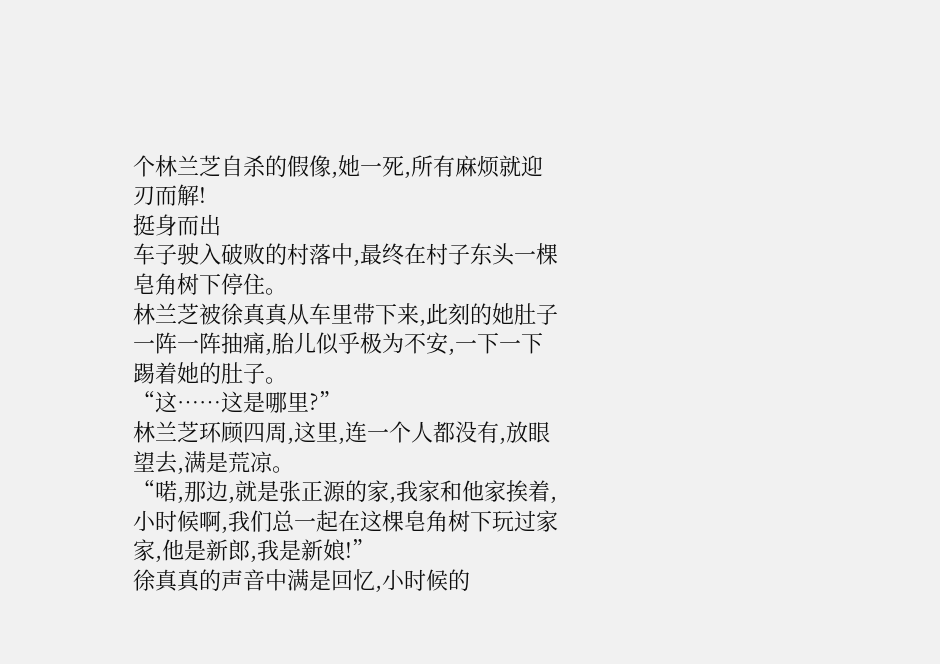个林兰芝自杀的假像,她一死,所有麻烦就迎刃而解!
挺身而出
车子驶入破败的村落中,最终在村子东头一棵皂角树下停住。
林兰芝被徐真真从车里带下来,此刻的她肚子一阵一阵抽痛,胎儿似乎极为不安,一下一下踢着她的肚子。
“这……这是哪里?”
林兰芝环顾四周,这里,连一个人都没有,放眼望去,满是荒凉。
“喏,那边,就是张正源的家,我家和他家挨着,小时候啊,我们总一起在这棵皂角树下玩过家家,他是新郎,我是新娘!”
徐真真的声音中满是回忆,小时候的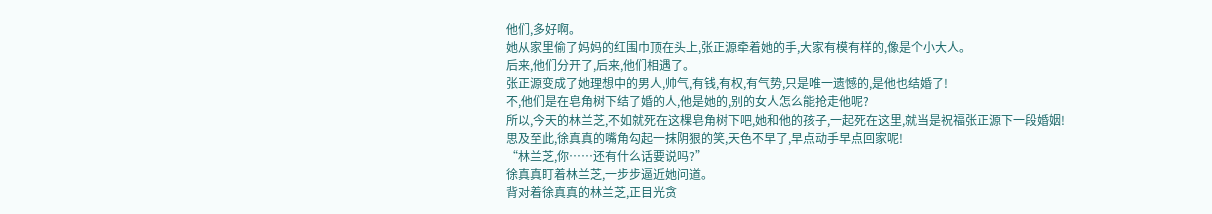他们,多好啊。
她从家里偷了妈妈的红围巾顶在头上,张正源牵着她的手,大家有模有样的,像是个小大人。
后来,他们分开了,后来,他们相遇了。
张正源变成了她理想中的男人,帅气,有钱,有权,有气势,只是唯一遗憾的,是他也结婚了!
不,他们是在皂角树下结了婚的人,他是她的,别的女人怎么能抢走他呢?
所以,今天的林兰芝,不如就死在这棵皂角树下吧,她和他的孩子,一起死在这里,就当是祝福张正源下一段婚姻!
思及至此,徐真真的嘴角勾起一抹阴狠的笑,天色不早了,早点动手早点回家呢!
“林兰芝,你……还有什么话要说吗?”
徐真真盯着林兰芝,一步步逼近她问道。
背对着徐真真的林兰芝,正目光贪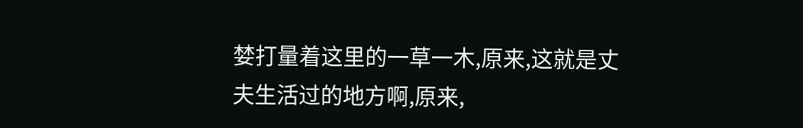婪打量着这里的一草一木,原来,这就是丈夫生活过的地方啊,原来,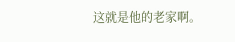这就是他的老家啊。